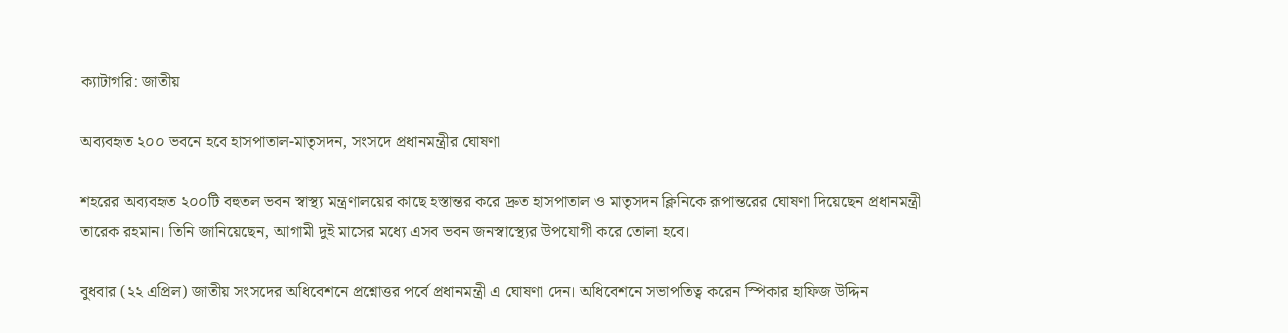ক্যাটাগরি: জাতীয়

অব্যবহৃত ২০০ ভবনে হবে হাসপাতাল-মাতৃসদন, সংসদে প্রধানমন্ত্রীর ঘোষণা

শহরের অব্যবহৃত ২০০টি বহুতল ভবন স্বাস্থ্য মন্ত্রণালয়ের কাছে হস্তান্তর করে দ্রুত হাসপাতাল ও মাতৃসদন ক্লিনিকে রূপান্তরের ঘোষণা দিয়েছেন প্রধানমন্ত্রী তারেক রহমান। তিনি জানিয়েছেন, আগামী দুই মাসের মধ্যে এসব ভবন জনস্বাস্থ্যের উপযোগী করে তোলা হবে।

বুধবার (২২ এপ্রিল) জাতীয় সংসদের অধিবেশনে প্রশ্নোত্তর পর্বে প্রধানমন্ত্রী এ ঘোষণা দেন। অধিবেশনে সভাপতিত্ব করেন স্পিকার হাফিজ উদ্দিন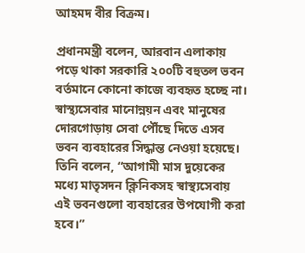আহমদ বীর বিক্রম।

প্রধানমন্ত্রী বলেন, আরবান এলাকায় পড়ে থাকা সরকারি ২০০টি বহুতল ভবন বর্তমানে কোনো কাজে ব্যবহৃত হচ্ছে না। স্বাস্থ্যসেবার মানোন্নয়ন এবং মানুষের দোরগোড়ায় সেবা পৌঁছে দিতে এসব ভবন ব্যবহারের সিদ্ধান্ত নেওয়া হয়েছে। তিনি বলেন, “আগামী মাস দুয়েকের মধ্যে মাতৃসদন ক্লিনিকসহ স্বাস্থ্যসেবায় এই ভবনগুলো ব্যবহারের উপযোগী করা হবে।”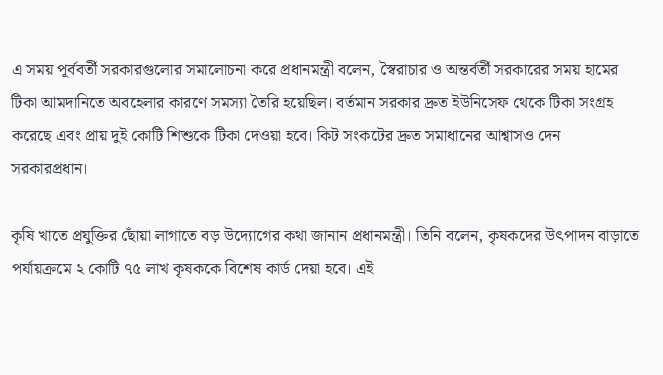এ সময় পূর্ববর্তী সরকারগুলোর সমালোচনা করে প্রধানমন্ত্রী বলেন, স্বৈরাচার ও অন্তর্বর্তী সরকারের সময় হামের টিকা আমদানিতে অবহেলার কারণে সমস্যা তৈরি হয়েছিল। বর্তমান সরকার দ্রুত ইউনিসেফ থেকে টিকা সংগ্রহ করেছে এবং প্রায় দুই কোটি শিশুকে টিকা দেওয়া হবে। কিট সংকটের দ্রুত সমাধানের আশ্বাসও দেন সরকারপ্রধান।

কৃষি খাতে প্রযুক্তির ছোঁয়া লাগাতে বড় উদ্যোগের কথা জানান প্রধানমন্ত্রী। তিনি বলেন, কৃষকদের উৎপাদন বাড়াতে পর্যায়ক্রমে ২ কোটি ৭৫ লাখ কৃষককে বিশেষ কার্ড দেয়া হবে। এই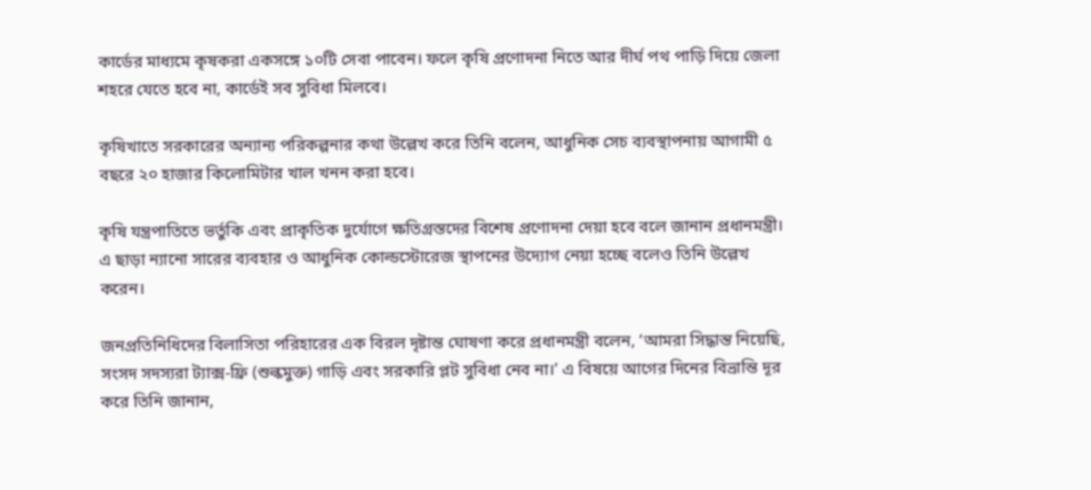কার্ডের মাধ্যমে কৃষকরা একসঙ্গে ১০টি সেবা পাবেন। ফলে কৃষি প্রণোদনা নিতে আর দীর্ঘ পথ পাড়ি দিয়ে জেলা শহরে যেতে হবে না, কার্ডেই সব সুবিধা মিলবে।

কৃষিখাতে সরকারের অন্যান্য পরিকল্পনার কথা উল্লেখ করে তিনি বলেন, আধুনিক সেচ ব্যবস্থাপনায় আগামী ৫ বছরে ২০ হাজার কিলোমিটার খাল খনন করা হবে।

কৃষি যন্ত্রপাতিতে ভর্তুকি এবং প্রাকৃতিক দুর্যোগে ক্ষতিগ্রস্তদের বিশেষ প্রণোদনা দেয়া হবে বলে জানান প্রধানমন্ত্রী। এ ছাড়া ন্যানো সারের ব্যবহার ও আধুনিক কোল্ডস্টোরেজ স্থাপনের উদ্যোগ নেয়া হচ্ছে বলেও তিনি উল্লেখ করেন।

জনপ্রতিনিধিদের বিলাসিতা পরিহারের এক বিরল দৃষ্টান্ত ঘোষণা করে প্রধানমন্ত্রী বলেন, ‘আমরা সিদ্ধান্ত নিয়েছি, সংসদ সদস্যরা ট্যাক্স-ফ্রি (শুল্কমুক্ত) গাড়ি এবং সরকারি প্লট সুবিধা নেব না।’ এ বিষয়ে আগের দিনের বিভ্রান্তি দূর করে তিনি জানান,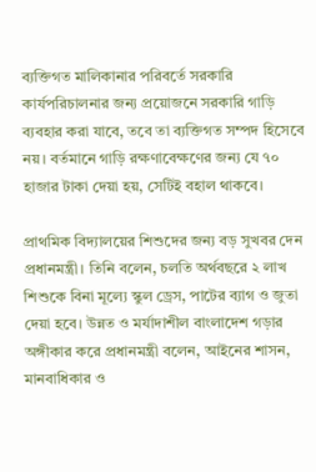ব্যক্তিগত মালিকানার পরিবর্তে সরকারি কার্যপরিচালনার জন্য প্রয়োজনে সরকারি গাড়ি ব্যবহার করা যাবে, তবে তা ব্যক্তিগত সম্পদ হিসেবে নয়। বর্তমানে গাড়ি রক্ষণাবেক্ষণের জন্য যে ৭০ হাজার টাকা দেয়া হয়, সেটিই বহাল থাকবে।

প্রাথমিক বিদ্যালয়ের শিশুদের জন্য বড় সুখবর দেন প্রধানমন্ত্রী। তিনি বলেন, চলতি অর্থবছরে ২ লাখ শিশুকে বিনা মূল্যে স্কুল ড্রেস, পাটের ব্যাগ ও জুতা দেয়া হবে। উন্নত ও মর্যাদাশীল বাংলাদেশ গড়ার অঙ্গীকার করে প্রধানমন্ত্রী বলেন, আইনের শাসন, মানবাধিকার ও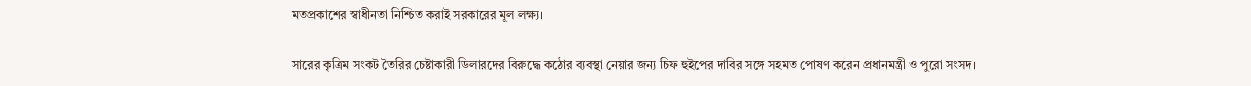মতপ্রকাশের স্বাধীনতা নিশ্চিত করাই সরকারের মূল লক্ষ্য।

সারের কৃত্রিম সংকট তৈরির চেষ্টাকারী ডিলারদের বিরুদ্ধে কঠোর ব্যবস্থা নেয়ার জন্য চিফ হুইপের দাবির সঙ্গে সহমত পোষণ করেন প্রধানমন্ত্রী ও পুরো সংসদ।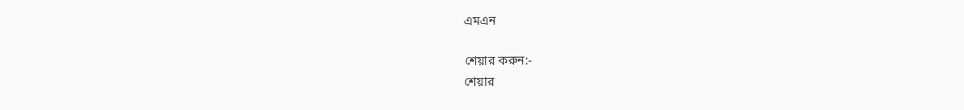এমএন

শেয়ার করুন:-
শেয়ার